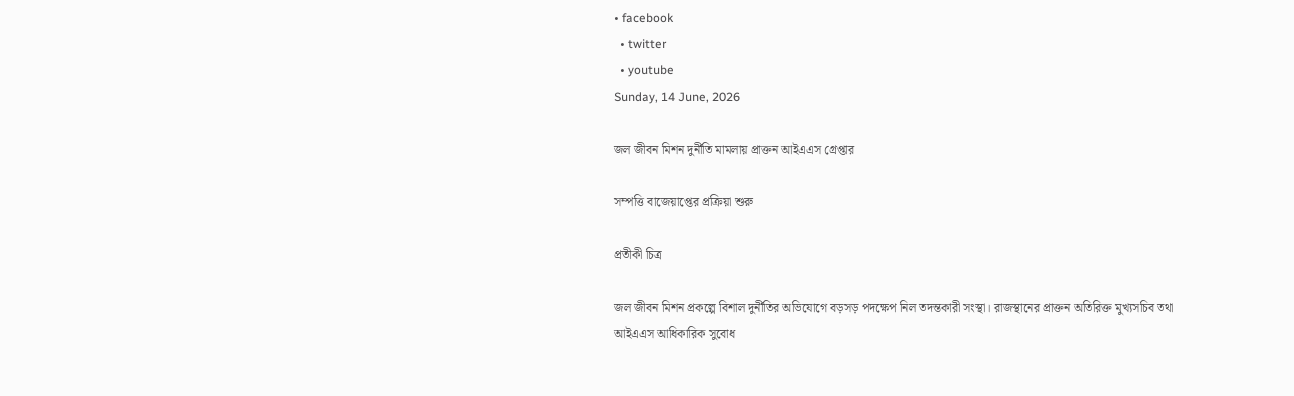• facebook
  • twitter
  • youtube
Sunday, 14 June, 2026

জল জীবন মিশন দুর্নীতি মামলায় প্রাক্তন আইএএস গ্রেপ্তার

সম্পত্তি বাজেয়াপ্তের প্রক্রিয়া শুরু

প্রতীকী চিত্র

জল জীবন মিশন প্রকল্পে বিশাল দুর্নীতির অভিযোগে বড়সড় পদক্ষেপ নিল তদন্তকারী সংস্থা। রাজস্থানের প্রাক্তন অতিরিক্ত মুখ্যসচিব তথা আইএএস আধিকারিক সুবোধ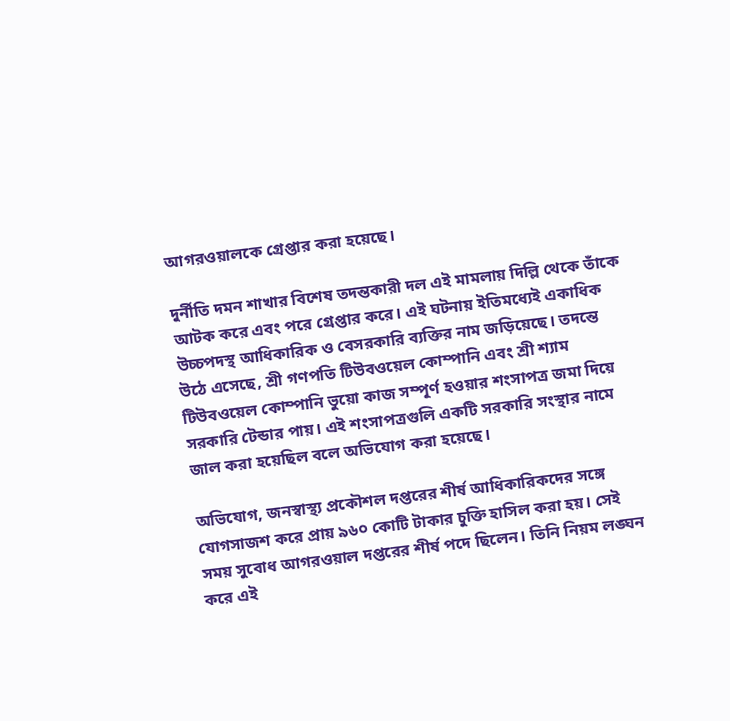আগরওয়ালকে গ্রেপ্তার করা হয়েছে।

দুর্নীতি দমন শাখার বিশেষ তদন্তকারী দল এই মামলায় দিল্লি থেকে তাঁকে আটক করে এবং পরে গ্রেপ্তার করে। এই ঘটনায় ইতিমধ্যেই একাধিক উচ্চপদস্থ আধিকারিক ও বেসরকারি ব্যক্তির নাম জড়িয়েছে। তদন্তে উঠে এসেছে, শ্রী গণপতি টিউবওয়েল কোম্পানি এবং শ্রী শ্যাম টিউবওয়েল কোম্পানি ভুয়ো কাজ সম্পূর্ণ হওয়ার শংসাপত্র জমা দিয়ে সরকারি টেন্ডার পায়। এই শংসাপত্রগুলি একটি সরকারি সংস্থার নামে জাল করা হয়েছিল বলে অভিযোগ করা হয়েছে।

অভিযোগ, জনস্বাস্থ্য প্রকৌশল দপ্তরের শীর্ষ আধিকারিকদের সঙ্গে যোগসাজশ করে প্রায় ৯৬০ কোটি টাকার চুক্তি হাসিল করা হয়। সেই সময় সুবোধ আগরওয়াল দপ্তরের শীর্ষ পদে ছিলেন। তিনি নিয়ম লঙ্ঘন করে এই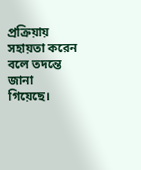প্রক্রিয়ায় সহায়তা করেন বলে তদন্তে জানা গিয়েছে।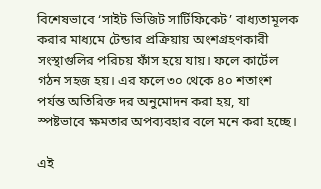বিশেষভাবে ‘সাইট ভিজিট সার্টিফিকেট’ বাধ্যতামূলক করার মাধ্যমে টেন্ডার প্রক্রিয়ায় অংশগ্রহণকারী সংস্থাগুলির পরিচয় ফাঁস হয়ে যায়। ফলে কার্টেল গঠন সহজ হয়। এর ফলে ৩০ থেকে ৪০ শতাংশ পর্যন্ত অতিরিক্ত দর অনুমোদন করা হয়, যা স্পষ্টভাবে ক্ষমতার অপব্যবহার বলে মনে করা হচ্ছে।

এই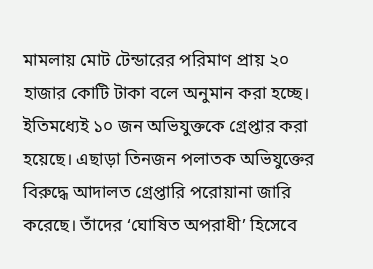মামলায় মোট টেন্ডারের পরিমাণ প্রায় ২০ হাজার কোটি টাকা বলে অনুমান করা হচ্ছে। ইতিমধ্যেই ১০ জন অভিযুক্তকে গ্রেপ্তার করা হয়েছে। এছাড়া তিনজন পলাতক অভিযুক্তের বিরুদ্ধে আদালত গ্রেপ্তারি পরোয়ানা জারি করেছে। তাঁদের ‘ঘোষিত অপরাধী’ হিসেবে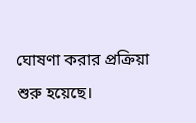ঘোষণা করার প্রক্রিয়া শুরু হয়েছে।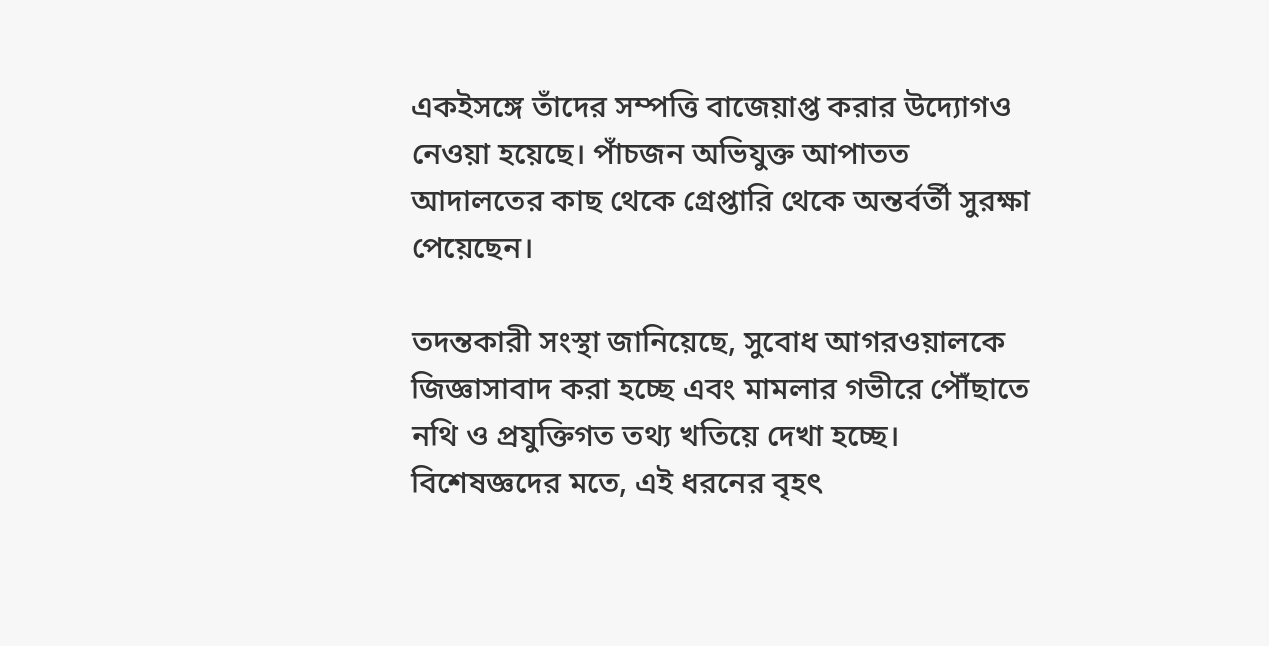একইসঙ্গে তাঁদের সম্পত্তি বাজেয়াপ্ত করার উদ্যোগও নেওয়া হয়েছে। পাঁচজন অভিযুক্ত আপাতত আদালতের কাছ থেকে গ্রেপ্তারি থেকে অন্তর্বর্তী সুরক্ষা পেয়েছেন।

তদন্তকারী সংস্থা জানিয়েছে, সুবোধ আগরওয়ালকে জিজ্ঞাসাবাদ করা হচ্ছে এবং মামলার গভীরে পৌঁছাতে নথি ও প্রযুক্তিগত তথ্য খতিয়ে দেখা হচ্ছে। বিশেষজ্ঞদের মতে, এই ধরনের বৃহৎ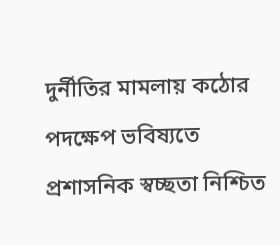দুর্নীতির মামলায় কঠোর পদক্ষেপ ভবিষ্যতে প্রশাসনিক স্বচ্ছতা নিশ্চিত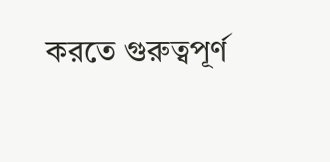করতে গুরুত্বপূর্ণ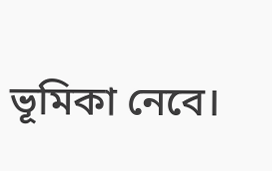ভূমিকা নেবে।